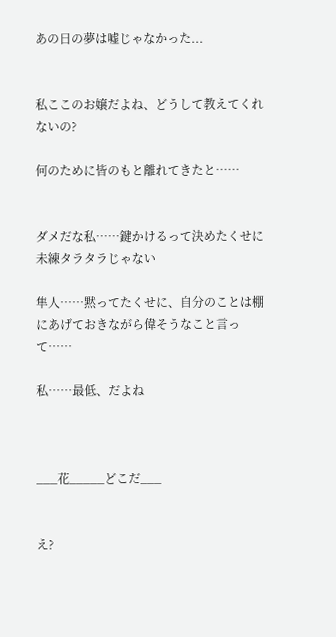あの日の夢は嘘じゃなかった...


私ここのお嬢だよね、どうして教えてくれないの?

何のために皆のもと離れてきたと……


ダメだな私……鍵かけるって決めたくせに未練タラタラじゃない

隼人……黙ってたくせに、自分のことは棚にあげておきながら偉そうなこと言って……

私……最低、だよね



___花_____どこだ___


え?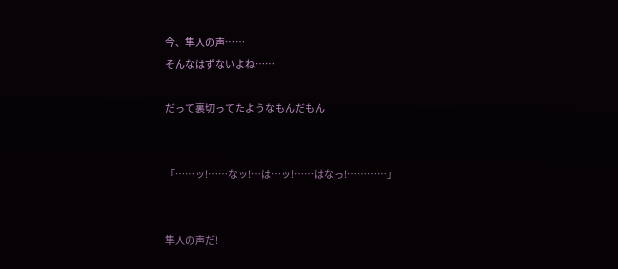今、隼人の声……
そんなはずないよね……

だって裏切ってたようなもんだもん


「……ッ!……なッ!…は…ッ!……はなっ!…………」


隼人の声だ!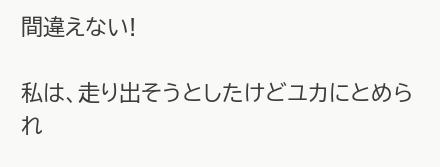間違えない!

私は、走り出そうとしたけどユカにとめられ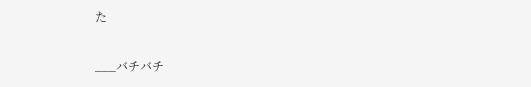た

___バチバチ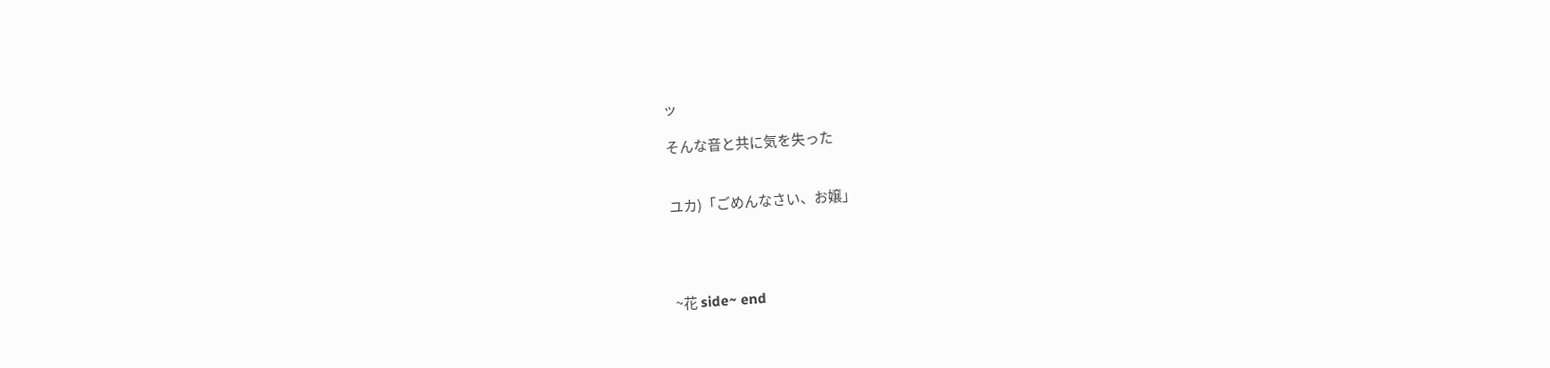ッ

そんな音と共に気を失った


ユカ)「ごめんなさい、お嬢」




~花 side~ end